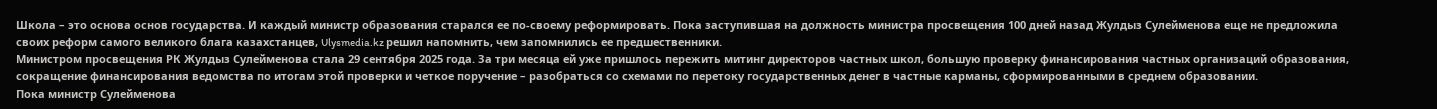Школа – это основа основ государства. И каждый министр образования старался ее по-своему реформировать. Пока заступившая на должность министра просвещения 100 дней назад Жулдыз Сулейменова еще не предложила своих реформ самого великого блага казахстанцев, Ulysmedia.kz решил напомнить, чем запомнились ее предшественники.
Министром просвещения РК Жулдыз Сулейменова стала 29 сентября 2025 года. За три месяца ей уже пришлось пережить митинг директоров частных школ, большую проверку финансирования частных организаций образования, сокращение финансирования ведомства по итогам этой проверки и четкое поручение – разобраться со схемами по перетоку государственных денег в частные карманы, сформированными в среднем образовании.
Пока министр Сулейменова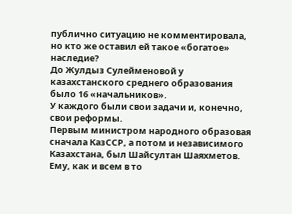публично ситуацию не комментировала, но кто же оставил ей такое «богатое» наследие?
До Жулдыз Сулейменовой у казахстанского среднего образования было 16 «начальников».
У каждого были свои задачи и, конечно, свои реформы.
Первым министром народного образовая сначала КазССР, а потом и независимого Казахстана, был Шайсултан Шаяхметов.
Ему, как и всем в то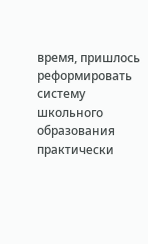время, пришлось реформировать систему школьного образования практически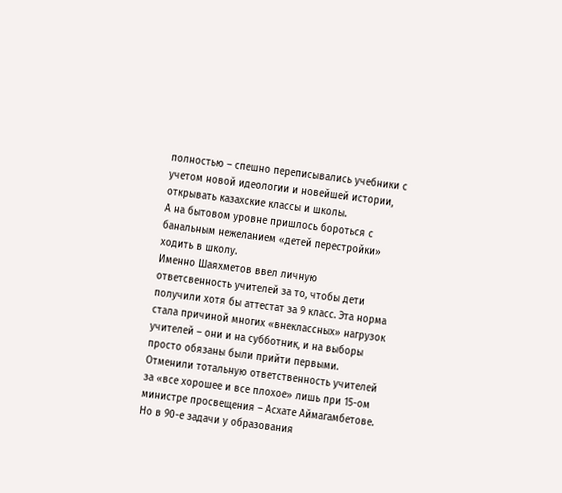полностью – спешно переписывались учебники с учетом новой идеологии и новейшей истории, открывать казахские классы и школы.
А на бытовом уровне пришлось бороться с банальным нежеланием «детей перестройки» ходить в школу.
Именно Шаяхметов ввел личную ответсвенность учителей за то, чтобы дети получили хотя бы аттестат за 9 класс. Эта норма стала причиной многих «внеклассных» нагрузок учителей – они и на субботник, и на выборы просто обязаны были прийти первыми. Отменили тотальную ответственность учителей за «все хорошее и все плохое» лишь при 15-ом министре просвещения – Асхате Аймагамбетове.
Но в 90-е задачи у образования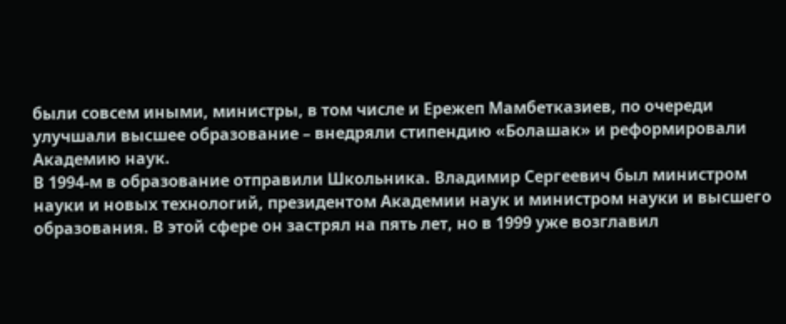были совсем иными, министры, в том числе и Ережеп Мамбетказиев, по очереди улучшали высшее образование – внедряли стипендию «Болашак» и реформировали Академию наук.
В 1994-м в образование отправили Школьника. Владимир Сергеевич был министром науки и новых технологий, президентом Академии наук и министром науки и высшего образования. В этой сфере он застрял на пять лет, но в 1999 уже возглавил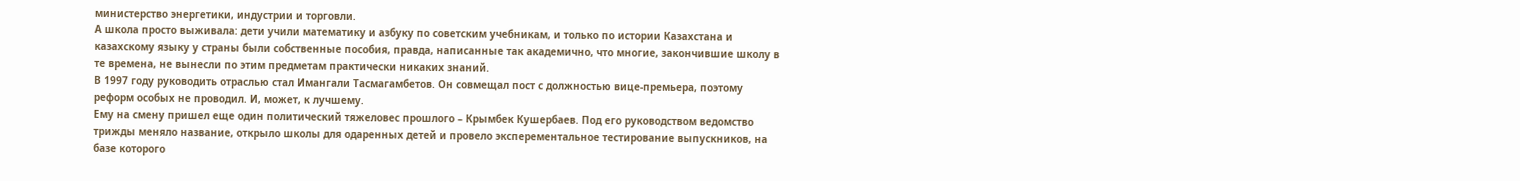министерство энергетики, индустрии и торговли.
А школа просто выживала: дети учили математику и азбуку по советским учебникам, и только по истории Казахстана и казахскому языку у страны были собственные пособия, правда, написанные так академично, что многие, закончившие школу в те времена, не вынесли по этим предметам практически никаких знаний.
В 1997 году руководить отраслью стал Имангали Тасмагамбетов. Он совмещал пост с должностью вице-премьера, поэтому реформ особых не проводил. И, может, к лучшему.
Ему на смену пришел еще один политический тяжеловес прошлого – Крымбек Кушербаев. Под его руководством ведомство трижды меняло название, открыло школы для одаренных детей и провело эксперементальное тестирование выпускников, на базе которого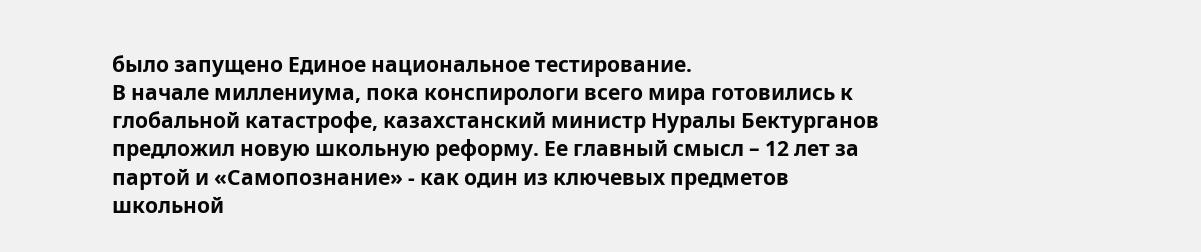было запущено Единое национальное тестирование.
В начале миллениума, пока конспирологи всего мира готовились к глобальной катастрофе, казахстанский министр Нуралы Бектурганов предложил новую школьную реформу. Ее главный смысл – 12 лет за партой и «Самопознание» - как один из ключевых предметов школьной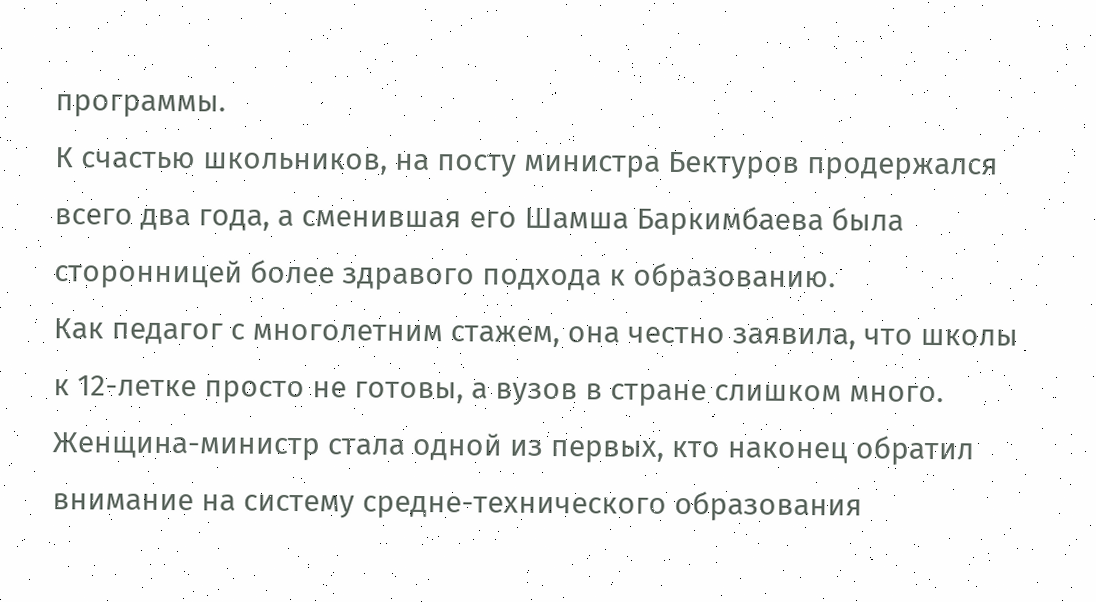программы.
К счастью школьников, на посту министра Бектуров продержался всего два года, а сменившая его Шамша Баркимбаева была сторонницей более здравого подхода к образованию.
Как педагог с многолетним стажем, она честно заявила, что школы к 12-летке просто не готовы, а вузов в стране слишком много. Женщина-министр стала одной из первых, кто наконец обратил внимание на систему средне-технического образования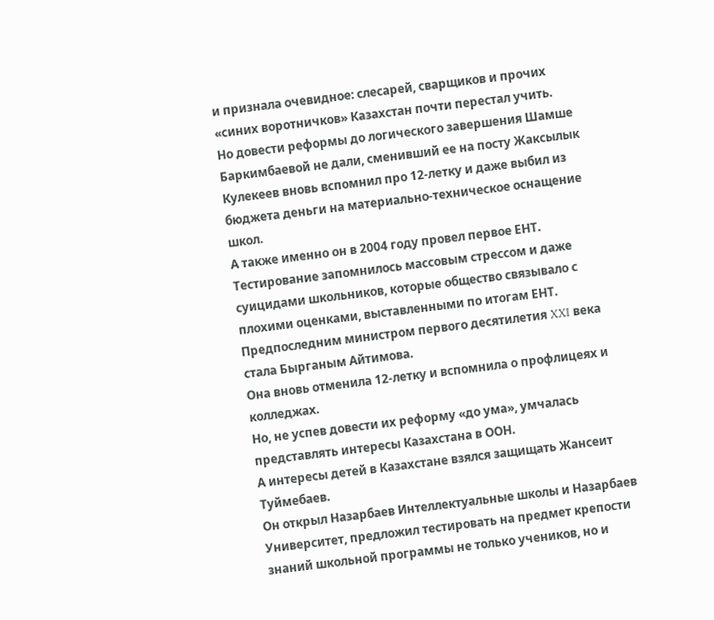и признала очевидное: слесарей, сварщиков и прочих «синих воротничков» Казахстан почти перестал учить.
Но довести реформы до логического завершения Шамше Баркимбаевой не дали, сменивший ее на посту Жаксылык Кулекеев вновь вспомнил про 12-летку и даже выбил из бюджета деньги на материально-техническое оснащение школ.
А также именно он в 2004 году провел первое ЕНТ. Тестирование запомнилось массовым стрессом и даже суицидами школьников, которые общество связывало с плохими оценками, выставленными по итогам ЕНТ.
Предпоследним министром первого десятилетия XXI века стала Бырганым Айтимова.
Она вновь отменила 12-летку и вспомнила о профлицеях и колледжах.
Но, не успев довести их реформу «до ума», умчалась представлять интересы Казахстана в ООН.
А интересы детей в Казахстане взялся защищать Жансеит Туймебаев.
Он открыл Назарбаев Интеллектуальные школы и Назарбаев Университет, предложил тестировать на предмет крепости знаний школьной программы не только учеников, но и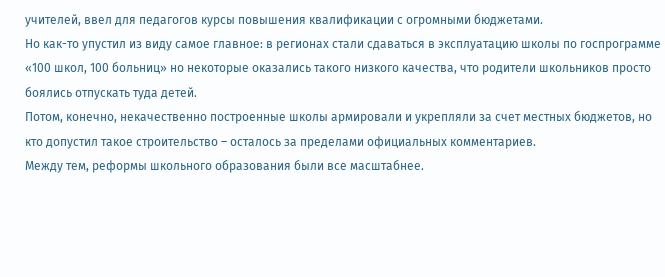учителей, ввел для педагогов курсы повышения квалификации с огромными бюджетами.
Но как-то упустил из виду самое главное: в регионах стали сдаваться в эксплуатацию школы по госпрограмме «100 школ, 100 больниц» но некоторые оказались такого низкого качества, что родители школьников просто боялись отпускать туда детей.
Потом, конечно, некачественно построенные школы армировали и укрепляли за счет местных бюджетов, но кто допустил такое строительство – осталось за пределами официальных комментариев.
Между тем, реформы школьного образования были все масштабнее.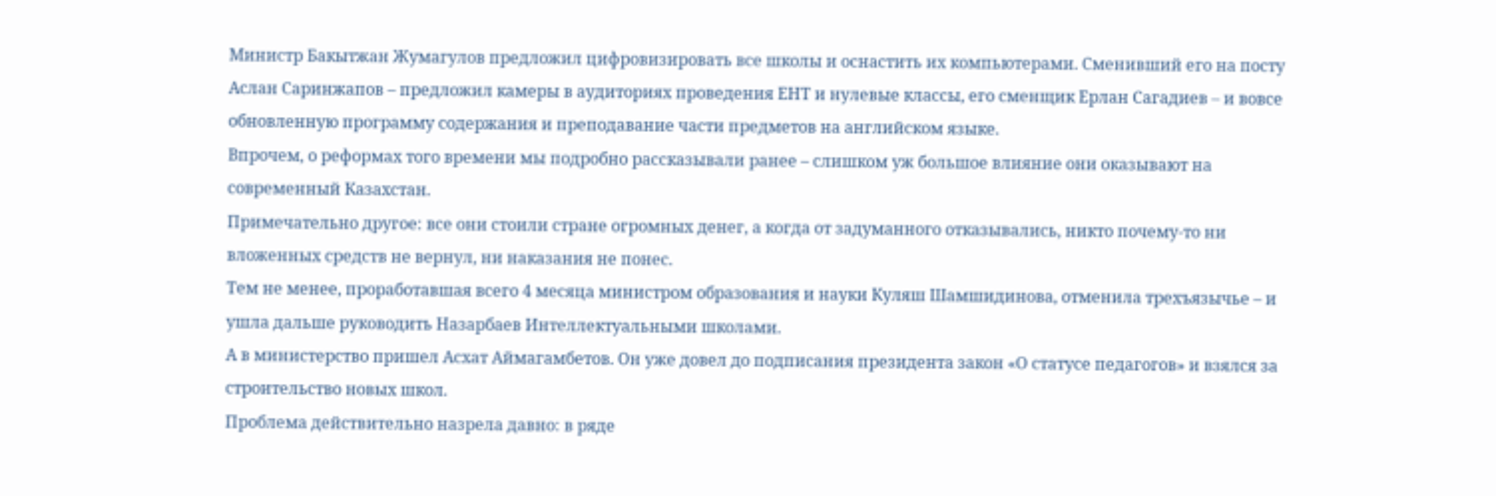Министр Бакытжан Жумагулов предложил цифровизировать все школы и оснастить их компьютерами. Сменивший его на посту Аслан Саринжапов – предложил камеры в аудиториях проведения ЕНТ и нулевые классы, его сменщик Ерлан Сагадиев – и вовсе обновленную программу содержания и преподавание части предметов на английском языке.
Впрочем, о реформах того времени мы подробно рассказывали ранее – слишком уж большое влияние они оказывают на современный Казахстан.
Примечательно другое: все они стоили стране огромных денег, а когда от задуманного отказывались, никто почему-то ни вложенных средств не вернул, ни наказания не понес.
Тем не менее, проработавшая всего 4 месяца министром образования и науки Куляш Шамшидинова, отменила трехъязычье – и ушла дальше руководить Назарбаев Интеллектуальными школами.
А в министерство пришел Асхат Аймагамбетов. Он уже довел до подписания президента закон «О статусе педагогов» и взялся за строительство новых школ.
Проблема действительно назрела давно: в ряде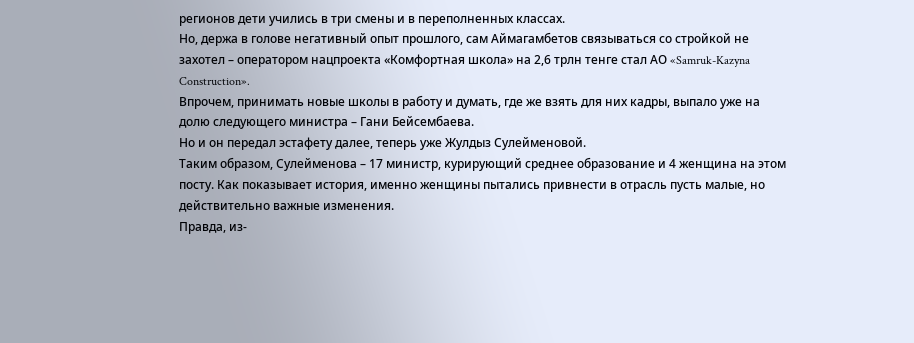регионов дети учились в три смены и в переполненных классах.
Но, держа в голове негативный опыт прошлого, сам Аймагамбетов связываться со стройкой не захотел – оператором нацпроекта «Комфортная школа» на 2,6 трлн тенге стал АО «Samruk-Kazyna Construction».
Впрочем, принимать новые школы в работу и думать, где же взять для них кадры, выпало уже на долю следующего министра – Гани Бейсембаева.
Но и он передал эстафету далее, теперь уже Жулдыз Сулейменовой.
Таким образом, Сулейменова – 17 министр, курирующий среднее образование и 4 женщина на этом посту. Как показывает история, именно женщины пытались привнести в отрасль пусть малые, но действительно важные изменения.
Правда, из-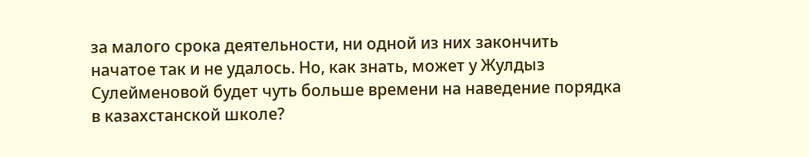за малого срока деятельности, ни одной из них закончить начатое так и не удалось. Но, как знать, может у Жулдыз Сулейменовой будет чуть больше времени на наведение порядка в казахстанской школе?